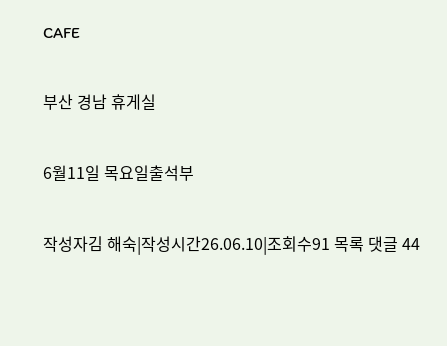CAFE

부산 경남 휴게실

6월11일 목요일출석부

작성자김 해숙|작성시간26.06.10|조회수91 목록 댓글 44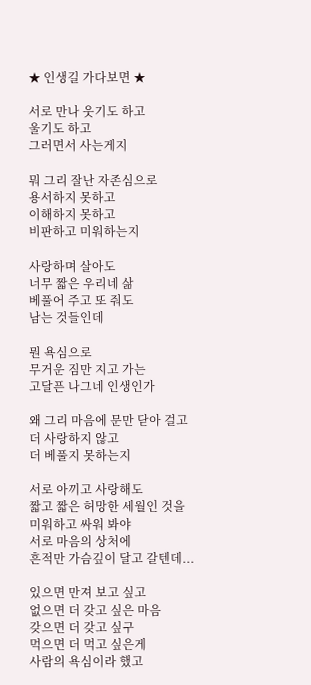★ 인생길 가다보면 ★

서로 만나 웃기도 하고
울기도 하고
그러면서 사는게지

뭐 그리 잘난 자존심으로
용서하지 못하고
이해하지 못하고
비판하고 미워하는지

사랑하며 살아도
너무 짧은 우리네 삶
베풀어 주고 또 줘도
남는 것들인데

뭔 욕심으로
무거운 짐만 지고 가는
고달픈 나그네 인생인가

왜 그리 마음에 문만 닫아 걸고
더 사랑하지 않고
더 베풀지 못하는지

서로 아끼고 사랑해도
짧고 짧은 허망한 세월인 것을
미워하고 싸워 봐야
서로 마음의 상처에
흔적만 가슴깊이 달고 갈텐데...

있으면 만져 보고 싶고
없으면 더 갖고 싶은 마음
갖으면 더 갖고 싶구
먹으면 더 먹고 싶은게
사람의 욕심이라 했고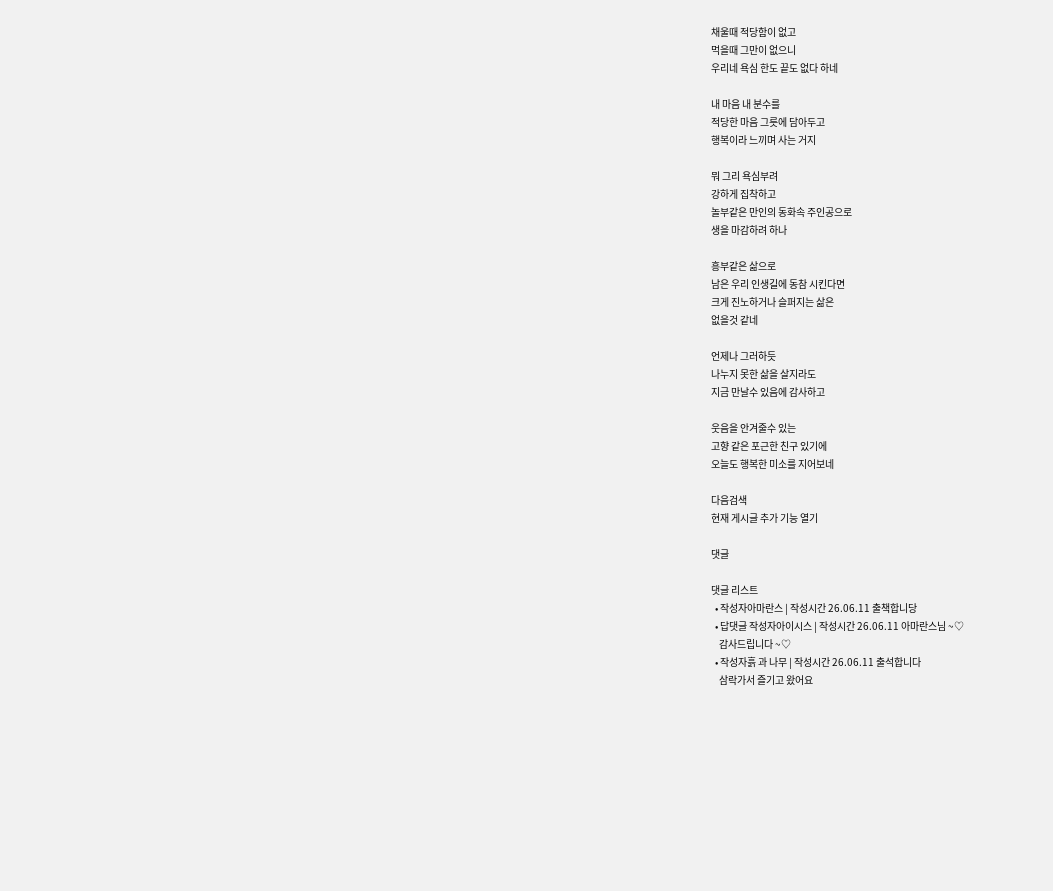채울때 적당함이 없고
먹을때 그만이 없으니
우리네 욕심 한도 끝도 없다 하네

내 마음 내 분수를
적당한 마음 그릇에 담아두고
행복이라 느끼며 사는 거지

뭐 그리 욕심부려
강하게 집착하고
놀부같은 만인의 동화속 주인공으로
생을 마감하려 하나

흥부같은 삶으로
남은 우리 인생길에 동참 시킨다면
크게 진노하거나 슬퍼지는 삶은
없을것 같네

언제나 그러하듯
나누지 못한 삶을 살지라도
지금 만날수 있음에 감사하고

웃음을 안겨줄수 있는
고향 같은 포근한 친구 있기에
오늘도 행복한 미소를 지어보네

다음검색
현재 게시글 추가 기능 열기

댓글

댓글 리스트
  • 작성자아마란스 | 작성시간 26.06.11 출책합니당
  • 답댓글 작성자아이시스 | 작성시간 26.06.11 아마란스님 ~♡
    감사드립니다 ~♡
  • 작성자흙 과 나무 | 작성시간 26.06.11 출석합니다
    삼락가서 즐기고 왔어요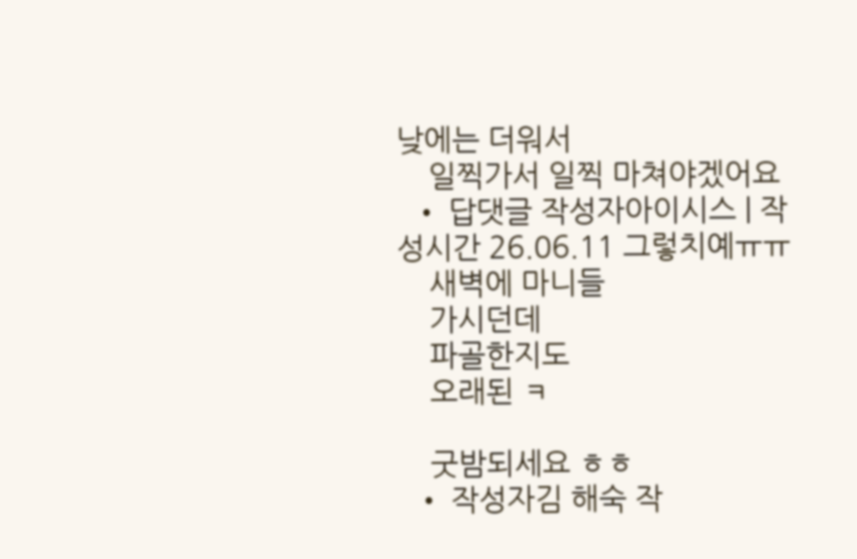낮에는 더워서
    일찍가서 일찍 마쳐야겠어요
  • 답댓글 작성자아이시스 | 작성시간 26.06.11 그렇치예ㅠㅠ
    새벽에 마니들
    가시던데
    파골한지도
    오래된 ㅋ

    굿밤되세요 ㅎㅎ
  • 작성자김 해숙 작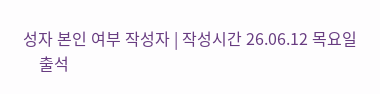성자 본인 여부 작성자 | 작성시간 26.06.12 목요일
    출석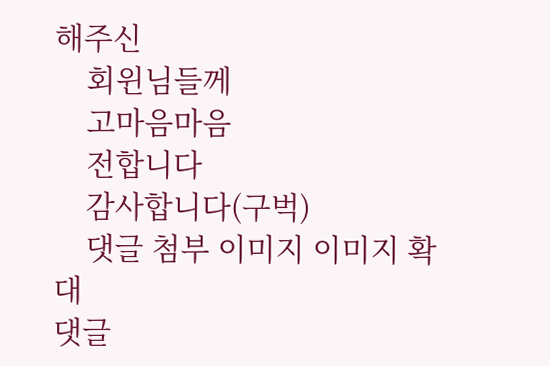해주신
    회윈님들께
    고마음마음
    전합니다
    감사합니다(구벅)
    댓글 첨부 이미지 이미지 확대
댓글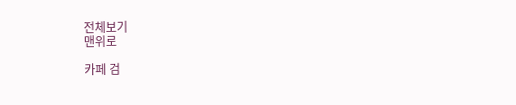전체보기
맨위로

카페 검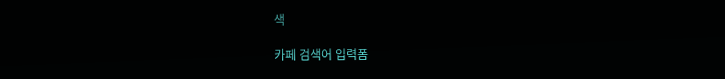색

카페 검색어 입력폼